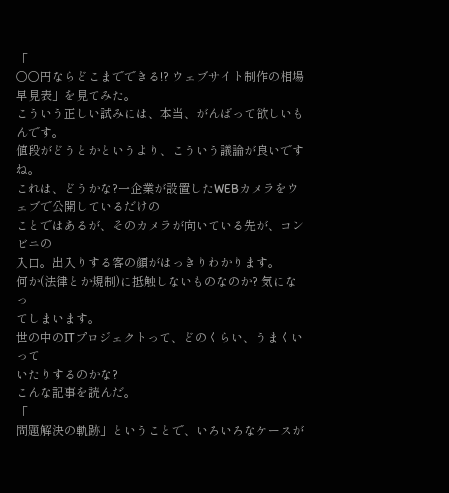「
○○円ならどこまでできる!? ウェブサイト制作の相場早見表」を見てみた。
こういう正しい試みには、本当、がんばって欲しいもんです。
値段がどうとかというより、こういう議論が良いですね。
これは、どうかな?一企業が設置したWEBカメラをウェブで公開しているだけの
ことではあるが、そのカメラが向いている先が、コンビニの
入口。出入りする客の顔がはっきりわかります。
何か(法律とか規制)に抵触しないものなのか? 気になっ
てしまいます。
世の中のITプロジェクトって、どのくらい、うまくいって
いたりするのかな?
こんな記事を読んだ。
「
問題解決の軌跡」ということで、いろいろなケースが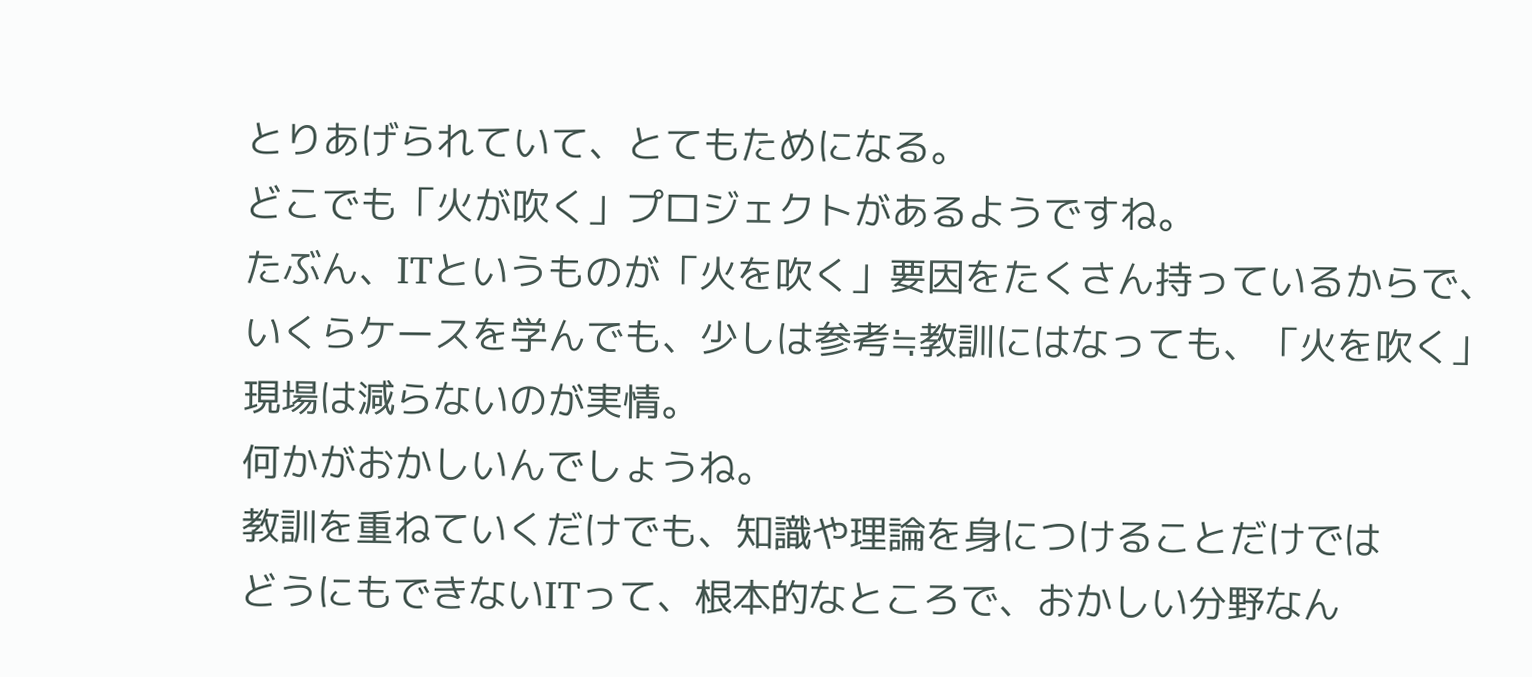とりあげられていて、とてもためになる。
どこでも「火が吹く」プロジェクトがあるようですね。
たぶん、ITというものが「火を吹く」要因をたくさん持っているからで、
いくらケースを学んでも、少しは参考≒教訓にはなっても、「火を吹く」
現場は減らないのが実情。
何かがおかしいんでしょうね。
教訓を重ねていくだけでも、知識や理論を身につけることだけでは
どうにもできないITって、根本的なところで、おかしい分野なん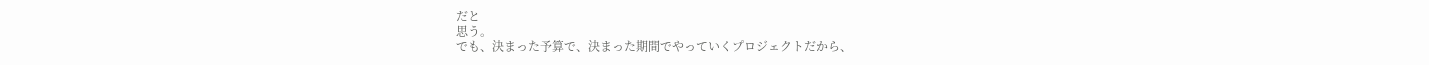だと
思う。
でも、決まった予算で、決まった期間でやっていくプロジェクトだから、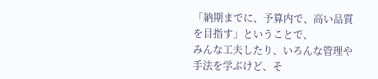「納期までに、予算内で、高い品質を目指す」ということで、
みんな工夫したり、いろんな管理や手法を学ぶけど、そ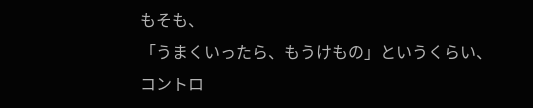もそも、
「うまくいったら、もうけもの」というくらい、
コントロ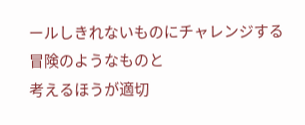ールしきれないものにチャレンジする冒険のようなものと
考えるほうが適切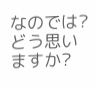なのでは?
どう思いますか?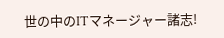世の中のITマネージャー諸志!